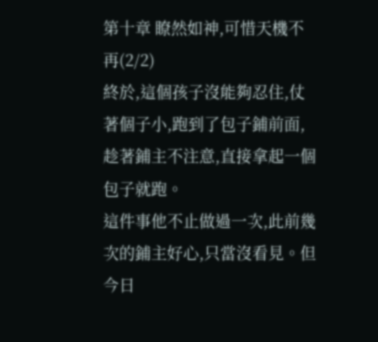第十章 瞭然如神,可惜天機不再(2/2)
終於,這個孩子沒能夠忍住,仗著個子小,跑到了包子鋪前面,趁著鋪主不注意,直接拿起一個包子就跑。
這件事他不止做過一次,此前幾次的鋪主好心,只當沒看見。但今日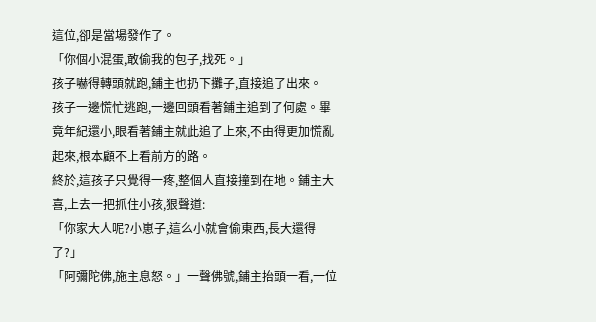這位,卻是當場發作了。
「你個小混蛋,敢偷我的包子,找死。」
孩子嚇得轉頭就跑,鋪主也扔下攤子,直接追了出來。
孩子一邊慌忙逃跑,一邊回頭看著鋪主追到了何處。畢竟年紀還小,眼看著鋪主就此追了上來,不由得更加慌亂起來,根本顧不上看前方的路。
終於,這孩子只覺得一疼,整個人直接撞到在地。鋪主大喜,上去一把抓住小孩,狠聲道:
「你家大人呢?小崽子,這么小就會偷東西,長大還得了?」
「阿彌陀佛,施主息怒。」一聲佛號,鋪主抬頭一看,一位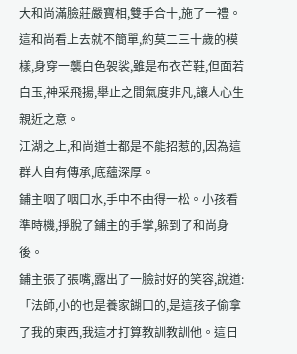大和尚滿臉莊嚴寶相,雙手合十,施了一禮。
這和尚看上去就不簡單,約莫二三十歲的模樣,身穿一襲白色袈裟,雖是布衣芒鞋,但面若白玉,神采飛揚,舉止之間氣度非凡,讓人心生親近之意。
江湖之上,和尚道士都是不能招惹的,因為這群人自有傳承,底蘊深厚。
鋪主咽了咽口水,手中不由得一松。小孩看準時機,掙脫了鋪主的手掌,躲到了和尚身後。
鋪主張了張嘴,露出了一臉討好的笑容,說道:
「法師,小的也是養家餬口的,是這孩子偷拿了我的東西,我這才打算教訓教訓他。這日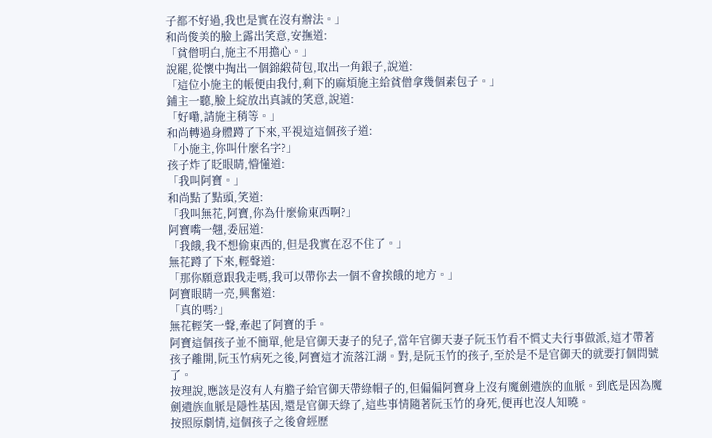子都不好過,我也是實在沒有辦法。」
和尚俊美的臉上露出笑意,安撫道:
「貧僧明白,施主不用擔心。」
說罷,從懷中掏出一個錦緞荷包,取出一角銀子,說道:
「這位小施主的帳便由我付,剩下的麻煩施主給貧僧拿幾個素包子。」
鋪主一聽,臉上綻放出真誠的笑意,說道:
「好嘞,請施主稍等。」
和尚轉過身體蹲了下來,平視這這個孩子道:
「小施主,你叫什麼名字?」
孩子炸了眨眼睛,懵懂道:
「我叫阿寶。」
和尚點了點頭,笑道:
「我叫無花,阿寶,你為什麼偷東西啊?」
阿寶嘴一翹,委屈道:
「我餓,我不想偷東西的,但是我實在忍不住了。」
無花蹲了下來,輕聲道:
「那你願意跟我走嗎,我可以帶你去一個不會挨餓的地方。」
阿寶眼睛一亮,興奮道:
「真的嗎?」
無花輕笑一聲,牽起了阿寶的手。
阿寶這個孩子並不簡單,他是官御天妻子的兒子,當年官御天妻子阮玉竹看不慣丈夫行事做派,這才帶著孩子離開,阮玉竹病死之後,阿寶這才流落江湖。對,是阮玉竹的孩子,至於是不是官御天的就要打個問號了。
按理說,應該是沒有人有膽子給官御天帶綠帽子的,但偏偏阿寶身上沒有魔劍遺族的血脈。到底是因為魔劍遺族血脈是隱性基因,還是官御天綠了,這些事情隨著阮玉竹的身死,便再也沒人知曉。
按照原劇情,這個孩子之後會經歷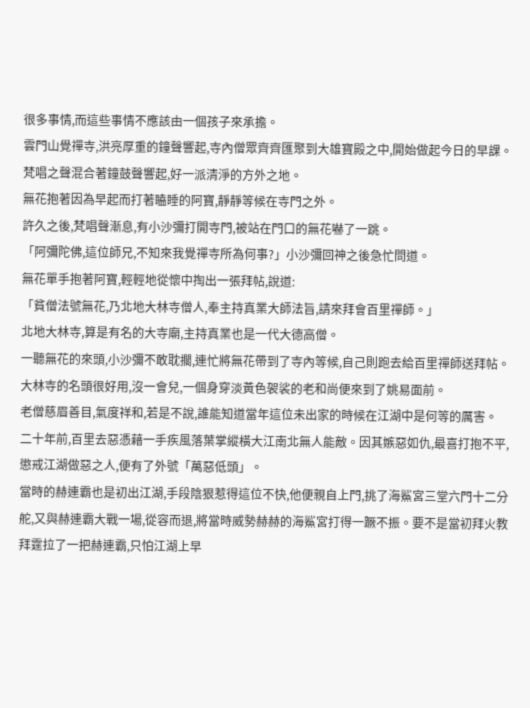很多事情,而這些事情不應該由一個孩子來承擔。
雲門山覺禪寺,洪亮厚重的鐘聲響起,寺內僧眾齊齊匯聚到大雄寶殿之中,開始做起今日的早課。梵唱之聲混合著鐘鼓聲響起,好一派清淨的方外之地。
無花抱著因為早起而打著瞌睡的阿寶,靜靜等候在寺門之外。
許久之後,梵唱聲漸息,有小沙彌打開寺門,被站在門口的無花嚇了一跳。
「阿彌陀佛,這位師兄,不知來我覺禪寺所為何事?」小沙彌回神之後急忙問道。
無花單手抱著阿寶,輕輕地從懷中掏出一張拜帖,說道:
「貧僧法號無花,乃北地大林寺僧人,奉主持真業大師法旨,請來拜會百里禪師。」
北地大林寺,算是有名的大寺廟,主持真業也是一代大德高僧。
一聽無花的來頭,小沙彌不敢耽擱,連忙將無花帶到了寺內等候,自己則跑去給百里禪師送拜帖。
大林寺的名頭很好用,沒一會兒,一個身穿淡黃色袈裟的老和尚便來到了姚易面前。
老僧慈眉善目,氣度祥和,若是不說,誰能知道當年這位未出家的時候在江湖中是何等的厲害。
二十年前,百里去惡憑藉一手疾風落葉掌縱橫大江南北無人能敵。因其嫉惡如仇,最喜打抱不平,懲戒江湖做惡之人,便有了外號「萬惡低頭」。
當時的赫連霸也是初出江湖,手段陰狠惹得這位不快,他便親自上門,挑了海鯊宮三堂六門十二分舵,又與赫連霸大戰一場,從容而退,將當時威勢赫赫的海鯊宮打得一蹶不振。要不是當初拜火教拜霆拉了一把赫連霸,只怕江湖上早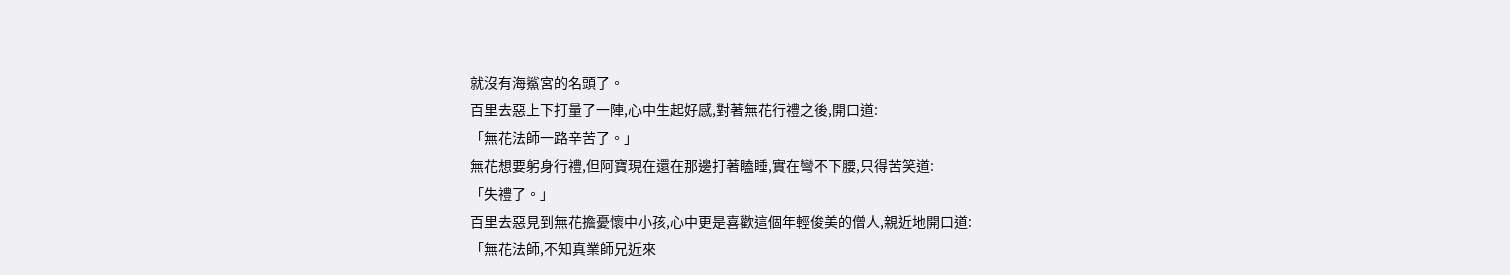就沒有海鯊宮的名頭了。
百里去惡上下打量了一陣,心中生起好感,對著無花行禮之後,開口道:
「無花法師一路辛苦了。」
無花想要躬身行禮,但阿寶現在還在那邊打著瞌睡,實在彎不下腰,只得苦笑道:
「失禮了。」
百里去惡見到無花擔憂懷中小孩,心中更是喜歡這個年輕俊美的僧人,親近地開口道:
「無花法師,不知真業師兄近來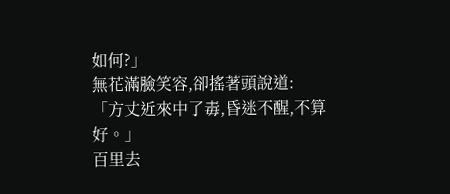如何?」
無花滿臉笑容,卻搖著頭說道:
「方丈近來中了毒,昏迷不醒,不算好。」
百里去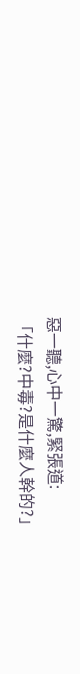惡一聽,心中一驚,緊張道:
「什麼?中毒?是什麼人幹的?」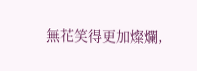無花笑得更加燦爛,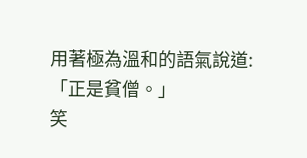用著極為溫和的語氣說道:
「正是貧僧。」
笑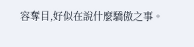容奪目,好似在說什麼驕傲之事。